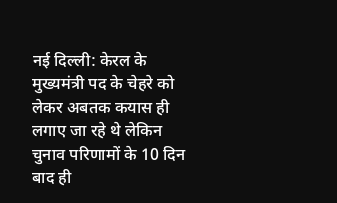नई दिल्ली: केरल के मुख्यमंत्री पद के चेहरे को लेकर अबतक कयास ही लगाए जा रहे थे लेकिन चुनाव परिणामों के 10 दिन बाद ही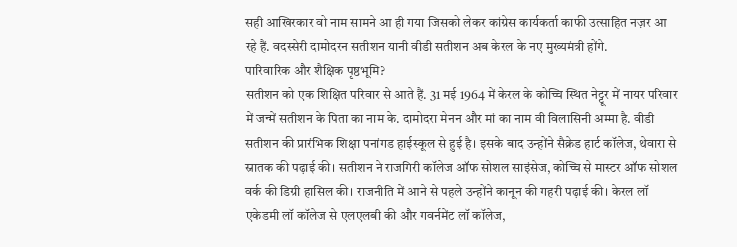सही आखिरकार वो नाम सामने आ ही गया जिसको लेकर कांग्रेस कार्यकर्ता काफी उत्साहित नज़र आ रहे हैं. वदस्सेरी दामोदरन सतीशन यानी वीडी सतीशन अब केरल के नए मुख्यमंत्री होंगे.
पारिवारिक और शैक्षिक पृष्ठभूमि?
सतीशन को एक शिक्षित परिवार से आते हैं. 31 मई 1964 में केरल के कोच्चि स्थित नेट्टूर में नायर परिवार में जन्में सतीशन के पिता का नाम के. दामोदरा मेनन और मां का नाम वी विलासिनी अम्मा है. वीडी सतीशन की प्रारंभिक शिक्षा पनांगड हाईस्कूल से हुई है। इसके बाद उन्होंने सैक्रेड हार्ट कॉलेज, थेवारा से स्नातक की पढ़ाई की। सतीशन ने राजगिरी कॉलेज ऑफ सोशल साइंसेज, कोच्चि से मास्टर ऑफ सोशल वर्क की डिग्री हासिल की। राजनीति में आने से पहले उन्होंने कानून की गहरी पढ़ाई की। केरल लॉ एकेडमी लॉ कॉलेज से एलएलबी की और गवर्नमेंट लॉ कॉलेज,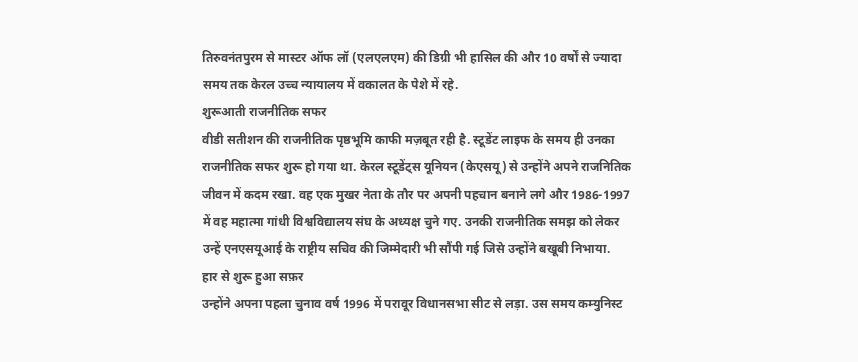तिरुवनंतपुरम से मास्टर ऑफ लॉ (एलएलएम) की डिग्री भी हासिल की और 10 वर्षों से ज्यादा समय तक केरल उच्च न्यायालय में वकालत के पेशे में रहे.
शुरूआती राजनीतिक सफर
वीडी सतीशन की राजनीतिक पृष्ठभूमि काफी मज़बूत रही है. स्टूडेंट लाइफ के समय ही उनका राजनीतिक सफर शुरू हो गया था. केरल स्टूडेंट्स यूनियन (केएसयू) से उन्होंने अपने राजनितिक जीवन में कदम रखा. वह एक मुखर नेता के तौर पर अपनी पहचान बनाने लगे और 1986-1997 में वह महात्मा गांधी विश्वविद्यालय संघ के अध्यक्ष चुने गए. उनकी राजनीतिक समझ को लेकर उन्हें एनएसयूआई के राष्ट्रीय सचिव की जिम्मेदारी भी सौंपी गई जिसे उन्होंने बखूबी निभाया.
हार से शुरू हुआ सफ़र
उन्होंने अपना पहला चुनाव वर्ष 1996 में परावूर विधानसभा सीट से लड़ा. उस समय कम्युनिस्ट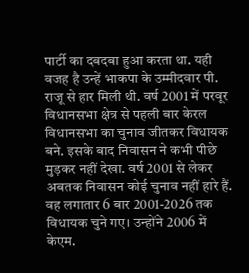पार्टी का दबदबा हुआ करता था. यही वजह है उन्हें भाकपा के उम्मीदवार पी. राजू से हार मिली थी. वर्ष 2001 में परवूर विधानसभा क्षेत्र से पहली बार केरल विधानसभा का चुनाव जीतकर विधायक बने. इसके बाद निवासन ने कभी पीछे मुड़कर नहीं देखा. वर्ष 2001 से लेकर अबतक निवासन कोई चुनाव नहीं हारे हैं. वह लगातार 6 बार 2001-2026 तक विधायक चुने गए। उन्होंने 2006 में केएम.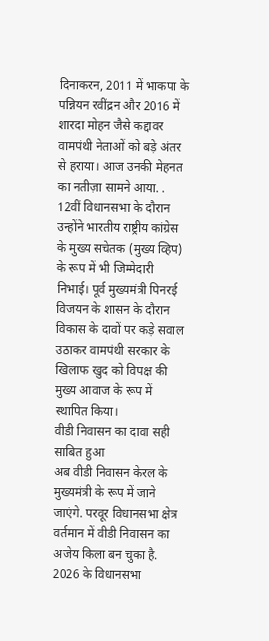दिनाकरन, 2011 में भाकपा के पन्नियन रवींद्रन और 2016 में शारदा मोहन जैसे कद्दावर वामपंथी नेताओं को बड़े अंतर से हराया। आज उनकी मेहनत का नतीज़ा सामने आया. . 12वीं विधानसभा के दौरान उन्होंने भारतीय राष्ट्रीय कांग्रेस के मुख्य सचेतक (मुख्य व्हिप) के रूप में भी जिम्मेदारी निभाई। पूर्व मुख्यमंत्री पिनरई विजयन के शासन के दौरान विकास के दावों पर कड़े सवाल उठाकर वामपंथी सरकार के खिलाफ खुद को विपक्ष की मुख्य आवाज के रूप में स्थापित किया।
वीडी निवासन का दावा सही साबित हुआ
अब वीडी निवासन केरल के मुख्यमंत्री के रूप में जाने जाएंगे. परवूर विधानसभा क्षेत्र वर्तमान में वीडी निवासन का अजेय किला बन चुका है. 2026 के विधानसभा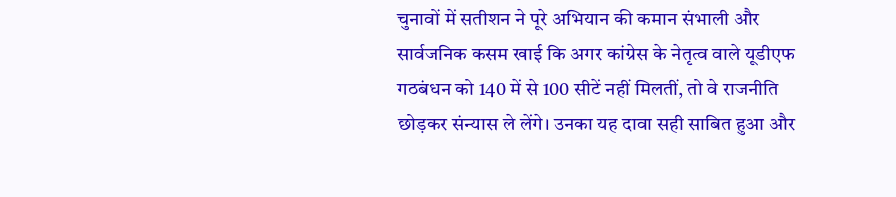चुनावों में सतीशन ने पूरे अभियान की कमान संभाली और सार्वजनिक कसम खाई कि अगर कांग्रेस के नेतृत्व वाले यूडीएफ गठबंधन को 140 में से 100 सीटें नहीं मिलतीं, तो वे राजनीति छोड़कर संन्यास ले लेंगे। उनका यह दावा सही साबित हुआ और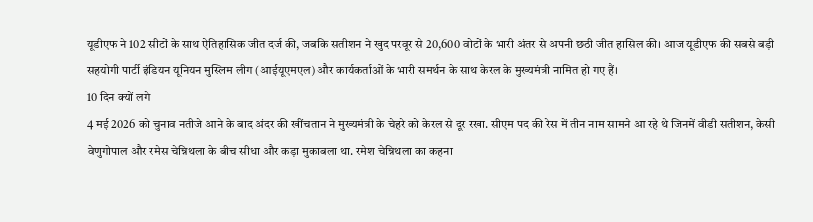यूडीएफ ने 102 सीटों के साथ ऐतिहासिक जीत दर्ज की, जबकि सतीशन ने खुद परवूर से 20,600 वोटों के भारी अंतर से अपनी छठी जीत हासिल की। आज यूडीएफ की सबसे बड़ी सहयोगी पार्टी इंडियन यूनियन मुस्लिम लीग (आईयूएमएल) और कार्यकर्ताओं के भारी समर्थन के साथ केरल के मुख्यमंत्री नामित हो गए हैं।
10 दिन क्यों लगे
4 मई 2026 को चुनाव नतीजे आने के बाद अंदर की खींचतान ने मुख्यमंत्री के चेहरे को केरल से दूर रखा. सीएम पद की रेस में तीन नाम सामने आ रहे थे जिनमें वीडी सतीशन, केसी वेणुगोपाल और रमेस चेन्निथला के बीच सीधा और कड़ा मुकाबला था. रमेश चेन्निथला का कहना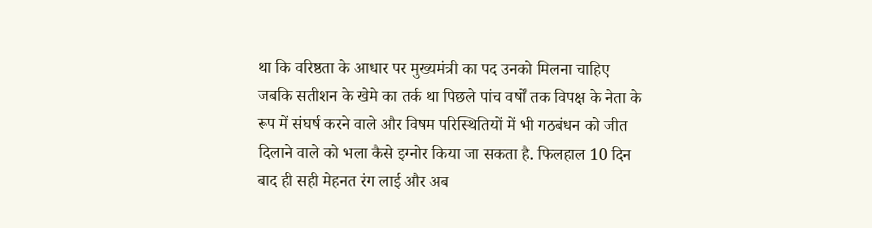था कि वरिष्ठता के आधार पर मुख्यमंत्री का पद उनको मिलना चाहिए जबकि सतीशन के खेमे का तर्क था पिछले पांच वर्षों तक विपक्ष के नेता के रूप में संघर्ष करने वाले और विषम परिस्थितियों में भी गठबंधन को जीत दिलाने वाले को भला कैसे इग्नोर किया जा सकता है. फिलहाल 10 दिन बाद ही सही मेहनत रंग लाई और अब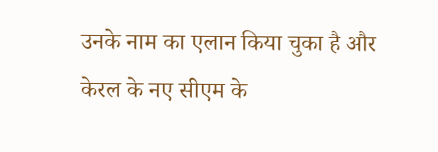उनके नाम का एलान किया चुका है और केरल के नए सीएम के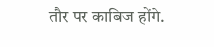तौर पर काबिज होंगे.